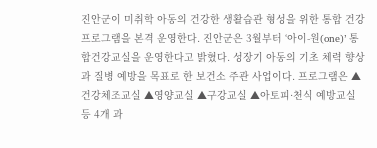진안군이 미취학 아동의 건강한 생활습관 형성을 위한 통합 건강 프로그램을 본격 운영한다. 진안군은 3월부터 ‘아이-원(one)’ 통합건강교실을 운영한다고 밝혔다. 성장기 아동의 기초 체력 향상과 질병 예방을 목표로 한 보건소 주관 사업이다. 프로그램은 ▲건강체조교실 ▲영양교실 ▲구강교실 ▲아토피·천식 예방교실 등 4개 과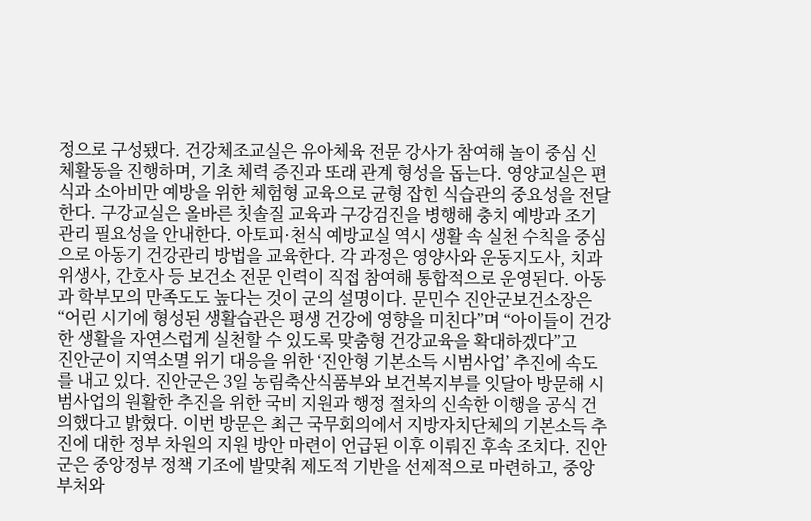정으로 구성됐다. 건강체조교실은 유아체육 전문 강사가 참여해 놀이 중심 신체활동을 진행하며, 기초 체력 증진과 또래 관계 형성을 돕는다. 영양교실은 편식과 소아비만 예방을 위한 체험형 교육으로 균형 잡힌 식습관의 중요성을 전달한다. 구강교실은 올바른 칫솔질 교육과 구강검진을 병행해 충치 예방과 조기 관리 필요성을 안내한다. 아토피·천식 예방교실 역시 생활 속 실천 수칙을 중심으로 아동기 건강관리 방법을 교육한다. 각 과정은 영양사와 운동지도사, 치과위생사, 간호사 등 보건소 전문 인력이 직접 참여해 통합적으로 운영된다. 아동과 학부모의 만족도도 높다는 것이 군의 설명이다. 문민수 진안군보건소장은 “어린 시기에 형성된 생활습관은 평생 건강에 영향을 미친다”며 “아이들이 건강한 생활을 자연스럽게 실천할 수 있도록 맞춤형 건강교육을 확대하겠다”고
진안군이 지역소멸 위기 대응을 위한 ‘진안형 기본소득 시범사업’ 추진에 속도를 내고 있다. 진안군은 3일 농림축산식품부와 보건복지부를 잇달아 방문해 시범사업의 원활한 추진을 위한 국비 지원과 행정 절차의 신속한 이행을 공식 건의했다고 밝혔다. 이번 방문은 최근 국무회의에서 지방자치단체의 기본소득 추진에 대한 정부 차원의 지원 방안 마련이 언급된 이후 이뤄진 후속 조치다. 진안군은 중앙정부 정책 기조에 발맞춰 제도적 기반을 선제적으로 마련하고, 중앙부처와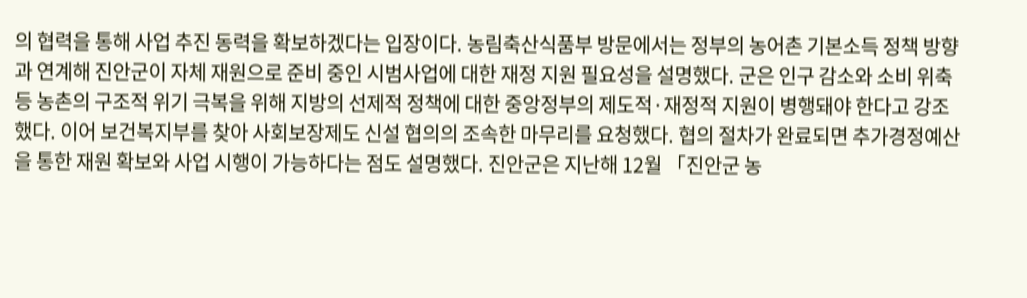의 협력을 통해 사업 추진 동력을 확보하겠다는 입장이다. 농림축산식품부 방문에서는 정부의 농어촌 기본소득 정책 방향과 연계해 진안군이 자체 재원으로 준비 중인 시범사업에 대한 재정 지원 필요성을 설명했다. 군은 인구 감소와 소비 위축 등 농촌의 구조적 위기 극복을 위해 지방의 선제적 정책에 대한 중앙정부의 제도적·재정적 지원이 병행돼야 한다고 강조했다. 이어 보건복지부를 찾아 사회보장제도 신설 협의의 조속한 마무리를 요청했다. 협의 절차가 완료되면 추가경정예산을 통한 재원 확보와 사업 시행이 가능하다는 점도 설명했다. 진안군은 지난해 12월 「진안군 농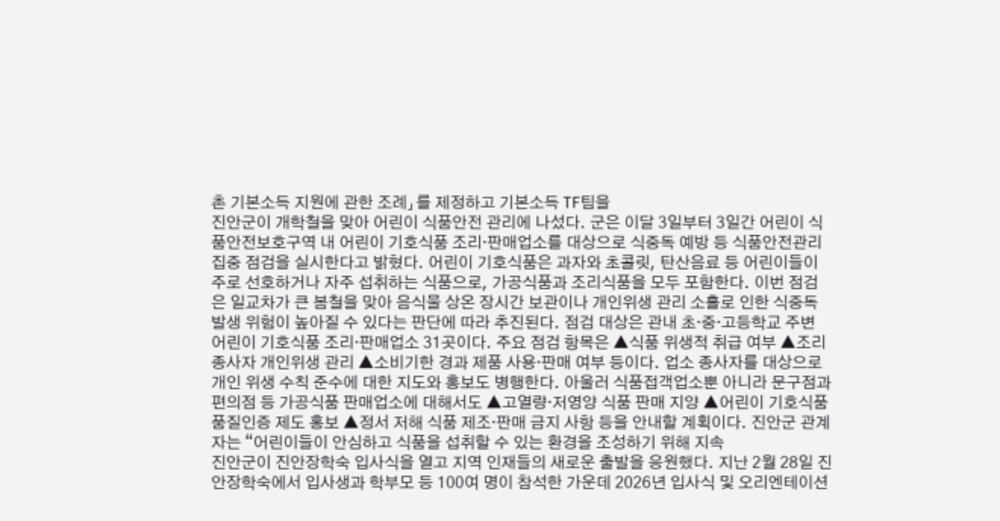촌 기본소득 지원에 관한 조례」를 제정하고 기본소득 TF팀을
진안군이 개학철을 맞아 어린이 식품안전 관리에 나섰다. 군은 이달 3일부터 3일간 어린이 식품안전보호구역 내 어린이 기호식품 조리·판매업소를 대상으로 식중독 예방 등 식품안전관리 집중 점검을 실시한다고 밝혔다. 어린이 기호식품은 과자와 초콜릿, 탄산음료 등 어린이들이 주로 선호하거나 자주 섭취하는 식품으로, 가공식품과 조리식품을 모두 포함한다. 이번 점검은 일교차가 큰 봄철을 맞아 음식물 상온 장시간 보관이나 개인위생 관리 소홀로 인한 식중독 발생 위험이 높아질 수 있다는 판단에 따라 추진된다. 점검 대상은 관내 초·중·고등학교 주변 어린이 기호식품 조리·판매업소 31곳이다. 주요 점검 항목은 ▲식품 위생적 취급 여부 ▲조리 종사자 개인위생 관리 ▲소비기한 경과 제품 사용·판매 여부 등이다. 업소 종사자를 대상으로 개인 위생 수칙 준수에 대한 지도와 홍보도 병행한다. 아울러 식품접객업소뿐 아니라 문구점과 편의점 등 가공식품 판매업소에 대해서도 ▲고열량·저영양 식품 판매 지양 ▲어린이 기호식품 품질인증 제도 홍보 ▲정서 저해 식품 제조·판매 금지 사항 등을 안내할 계획이다. 진안군 관계자는 “어린이들이 안심하고 식품을 섭취할 수 있는 환경을 조성하기 위해 지속
진안군이 진안장학숙 입사식을 열고 지역 인재들의 새로운 출발을 응원했다. 지난 2월 28일 진안장학숙에서 입사생과 학부모 등 100여 명이 참석한 가운데 2026년 입사식 및 오리엔테이션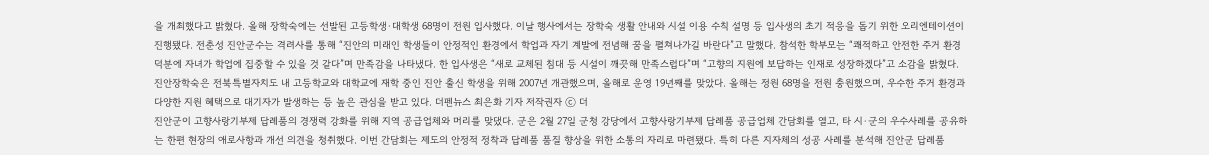을 개최했다고 밝혔다. 올해 장학숙에는 선발된 고등학생·대학생 68명이 전원 입사했다. 이날 행사에서는 장학숙 생활 안내와 시설 이용 수칙 설명 등 입사생의 초기 적응을 돕기 위한 오리엔테이션이 진행됐다. 전춘성 진안군수는 격려사를 통해 “진안의 미래인 학생들이 안정적인 환경에서 학업과 자기 계발에 전념해 꿈을 펼쳐나가길 바란다”고 말했다. 참석한 학부모는 “쾌적하고 안전한 주거 환경 덕분에 자녀가 학업에 집중할 수 있을 것 같다”며 만족감을 나타냈다. 한 입사생은 “새로 교체된 침대 등 시설이 깨끗해 만족스럽다”며 “고향의 지원에 보답하는 인재로 성장하겠다”고 소감을 밝혔다. 진안장학숙은 전북특별자치도 내 고등학교와 대학교에 재학 중인 진안 출신 학생을 위해 2007년 개관했으며, 올해로 운영 19년째를 맞았다. 올해는 정원 68명을 전원 충원했으며, 우수한 주거 환경과 다양한 지원 혜택으로 대기자가 발생하는 등 높은 관심을 받고 있다. 더펜뉴스 최은화 기자 저작권자 ⓒ 더
진안군이 고향사랑기부제 답례품의 경쟁력 강화를 위해 지역 공급업체와 머리를 맞댔다. 군은 2월 27일 군청 강당에서 고향사랑기부제 답례품 공급업체 간담회를 열고, 타 시·군의 우수사례를 공유하는 한편 현장의 애로사항과 개선 의견을 청취했다. 이번 간담회는 제도의 안정적 정착과 답례품 품질 향상을 위한 소통의 자리로 마련됐다. 특히 다른 지자체의 성공 사례를 분석해 진안군 답례품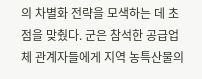의 차별화 전략을 모색하는 데 초점을 맞췄다. 군은 참석한 공급업체 관계자들에게 지역 농특산물의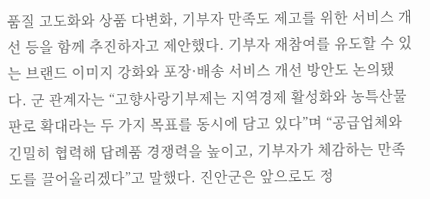품질 고도화와 상품 다변화, 기부자 만족도 제고를 위한 서비스 개선 등을 함께 추진하자고 제안했다. 기부자 재참여를 유도할 수 있는 브랜드 이미지 강화와 포장·배송 서비스 개선 방안도 논의됐다. 군 관계자는 “고향사랑기부제는 지역경제 활성화와 농특산물 판로 확대라는 두 가지 목표를 동시에 담고 있다”며 “공급업체와 긴밀히 협력해 답례품 경쟁력을 높이고, 기부자가 체감하는 만족도를 끌어올리겠다”고 말했다. 진안군은 앞으로도 정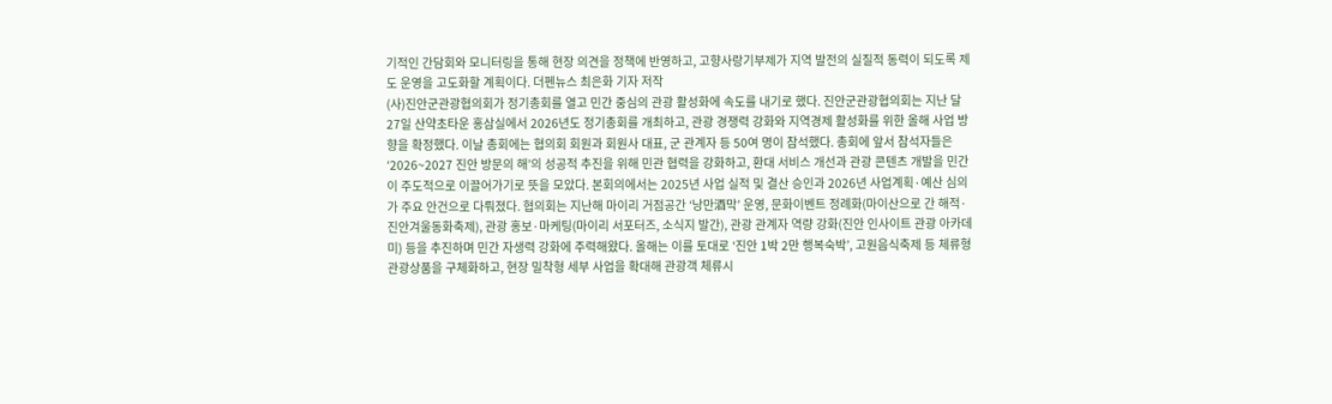기적인 간담회와 모니터링을 통해 현장 의견을 정책에 반영하고, 고향사랑기부제가 지역 발전의 실질적 동력이 되도록 제도 운영을 고도화할 계획이다. 더펜뉴스 최은화 기자 저작
(사)진안군관광협의회가 정기총회를 열고 민간 중심의 관광 활성화에 속도를 내기로 했다. 진안군관광협의회는 지난 달 27일 산약초타운 홍삼실에서 2026년도 정기총회를 개최하고, 관광 경쟁력 강화와 지역경제 활성화를 위한 올해 사업 방향을 확정했다. 이날 총회에는 협의회 회원과 회원사 대표, 군 관계자 등 50여 명이 참석했다. 총회에 앞서 참석자들은 ‘2026~2027 진안 방문의 해’의 성공적 추진을 위해 민관 협력을 강화하고, 환대 서비스 개선과 관광 콘텐츠 개발을 민간이 주도적으로 이끌어가기로 뜻을 모았다. 본회의에서는 2025년 사업 실적 및 결산 승인과 2026년 사업계획·예산 심의가 주요 안건으로 다뤄졌다. 협의회는 지난해 마이리 거점공간 ‘낭만酒막’ 운영, 문화이벤트 정례화(마이산으로 간 해적·진안겨울동화축제), 관광 홍보·마케팅(마이리 서포터즈, 소식지 발간), 관광 관계자 역량 강화(진안 인사이트 관광 아카데미) 등을 추진하며 민간 자생력 강화에 주력해왔다. 올해는 이를 토대로 ‘진안 1박 2만 행복숙박’, 고원음식축제 등 체류형 관광상품을 구체화하고, 현장 밀착형 세부 사업을 확대해 관광객 체류시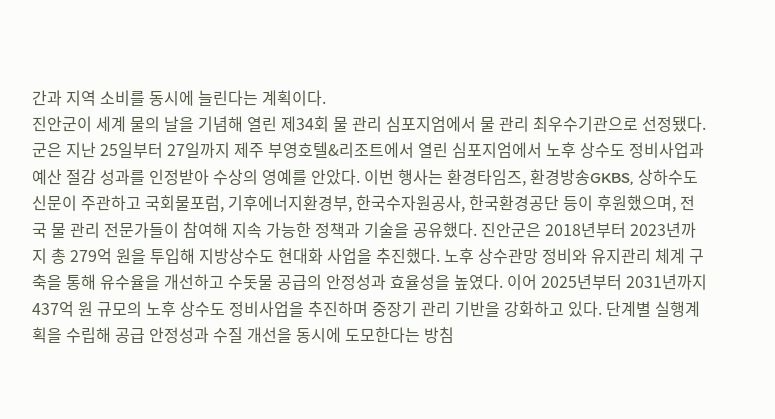간과 지역 소비를 동시에 늘린다는 계획이다.
진안군이 세계 물의 날을 기념해 열린 제34회 물 관리 심포지엄에서 물 관리 최우수기관으로 선정됐다. 군은 지난 25일부터 27일까지 제주 부영호텔&리조트에서 열린 심포지엄에서 노후 상수도 정비사업과 예산 절감 성과를 인정받아 수상의 영예를 안았다. 이번 행사는 환경타임즈, 환경방송GKBS, 상하수도신문이 주관하고 국회물포럼, 기후에너지환경부, 한국수자원공사, 한국환경공단 등이 후원했으며, 전국 물 관리 전문가들이 참여해 지속 가능한 정책과 기술을 공유했다. 진안군은 2018년부터 2023년까지 총 279억 원을 투입해 지방상수도 현대화 사업을 추진했다. 노후 상수관망 정비와 유지관리 체계 구축을 통해 유수율을 개선하고 수돗물 공급의 안정성과 효율성을 높였다. 이어 2025년부터 2031년까지 437억 원 규모의 노후 상수도 정비사업을 추진하며 중장기 관리 기반을 강화하고 있다. 단계별 실행계획을 수립해 공급 안정성과 수질 개선을 동시에 도모한다는 방침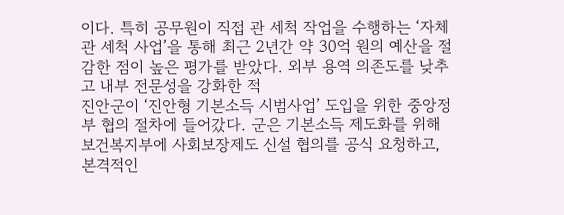이다. 특히 공무원이 직접 관 세척 작업을 수행하는 ‘자체 관 세척 사업’을 통해 최근 2년간 약 30억 원의 예산을 절감한 점이 높은 평가를 받았다. 외부 용역 의존도를 낮추고 내부 전문성을 강화한 적
진안군이 ‘진안형 기본소득 시범사업’ 도입을 위한 중앙정부 협의 절차에 들어갔다. 군은 기본소득 제도화를 위해 보건복지부에 사회보장제도 신설 협의를 공식 요청하고, 본격적인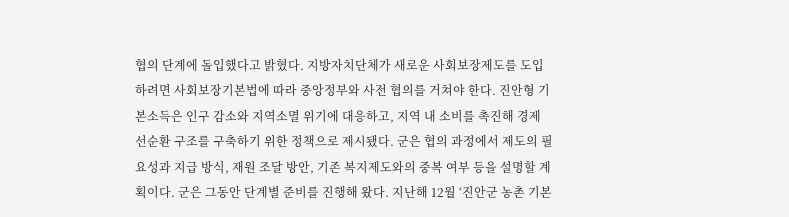협의 단계에 돌입했다고 밝혔다. 지방자치단체가 새로운 사회보장제도를 도입하려면 사회보장기본법에 따라 중앙정부와 사전 협의를 거쳐야 한다. 진안형 기본소득은 인구 감소와 지역소멸 위기에 대응하고, 지역 내 소비를 촉진해 경제 선순환 구조를 구축하기 위한 정책으로 제시됐다. 군은 협의 과정에서 제도의 필요성과 지급 방식, 재원 조달 방안, 기존 복지제도와의 중복 여부 등을 설명할 계획이다. 군은 그동안 단계별 준비를 진행해 왔다. 지난해 12월 ‘진안군 농촌 기본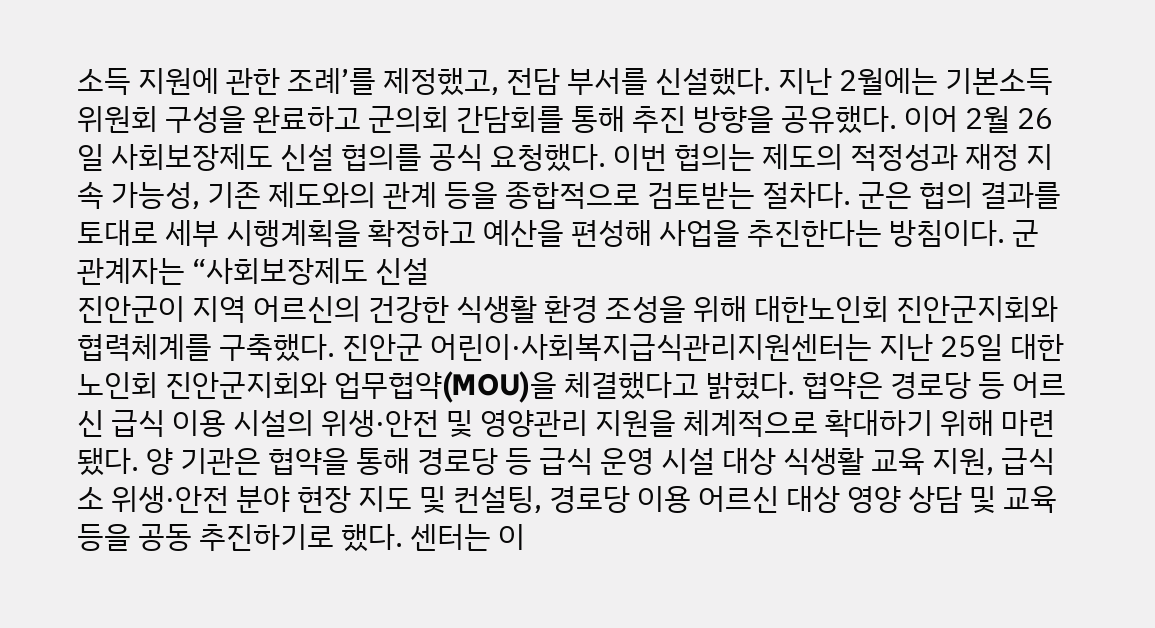소득 지원에 관한 조례’를 제정했고, 전담 부서를 신설했다. 지난 2월에는 기본소득위원회 구성을 완료하고 군의회 간담회를 통해 추진 방향을 공유했다. 이어 2월 26일 사회보장제도 신설 협의를 공식 요청했다. 이번 협의는 제도의 적정성과 재정 지속 가능성, 기존 제도와의 관계 등을 종합적으로 검토받는 절차다. 군은 협의 결과를 토대로 세부 시행계획을 확정하고 예산을 편성해 사업을 추진한다는 방침이다. 군 관계자는 “사회보장제도 신설
진안군이 지역 어르신의 건강한 식생활 환경 조성을 위해 대한노인회 진안군지회와 협력체계를 구축했다. 진안군 어린이·사회복지급식관리지원센터는 지난 25일 대한노인회 진안군지회와 업무협약(MOU)을 체결했다고 밝혔다. 협약은 경로당 등 어르신 급식 이용 시설의 위생·안전 및 영양관리 지원을 체계적으로 확대하기 위해 마련됐다. 양 기관은 협약을 통해 경로당 등 급식 운영 시설 대상 식생활 교육 지원, 급식소 위생·안전 분야 현장 지도 및 컨설팅, 경로당 이용 어르신 대상 영양 상담 및 교육 등을 공동 추진하기로 했다. 센터는 이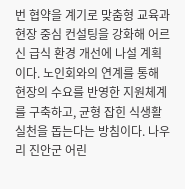번 협약을 계기로 맞춤형 교육과 현장 중심 컨설팅을 강화해 어르신 급식 환경 개선에 나설 계획이다. 노인회와의 연계를 통해 현장의 수요를 반영한 지원체계를 구축하고, 균형 잡힌 식생활 실천을 돕는다는 방침이다. 나우리 진안군 어린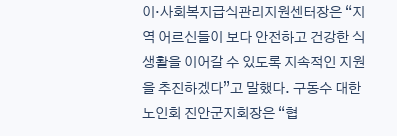이·사회복지급식관리지원센터장은 “지역 어르신들이 보다 안전하고 건강한 식생활을 이어갈 수 있도록 지속적인 지원을 추진하겠다”고 말했다. 구동수 대한노인회 진안군지회장은 “협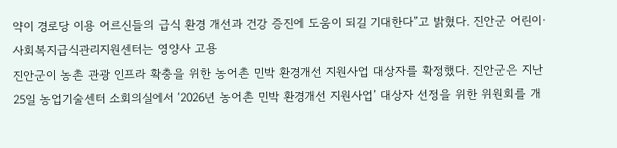약이 경로당 이용 어르신들의 급식 환경 개선과 건강 증진에 도움이 되길 기대한다”고 밝혔다. 진안군 어린이·사회복지급식관리지원센터는 영양사 고용
진안군이 농촌 관광 인프라 확충을 위한 농어촌 민박 환경개선 지원사업 대상자를 확정했다. 진안군은 지난 25일 농업기술센터 소회의실에서 ‘2026년 농어촌 민박 환경개선 지원사업’ 대상자 선정을 위한 위원회를 개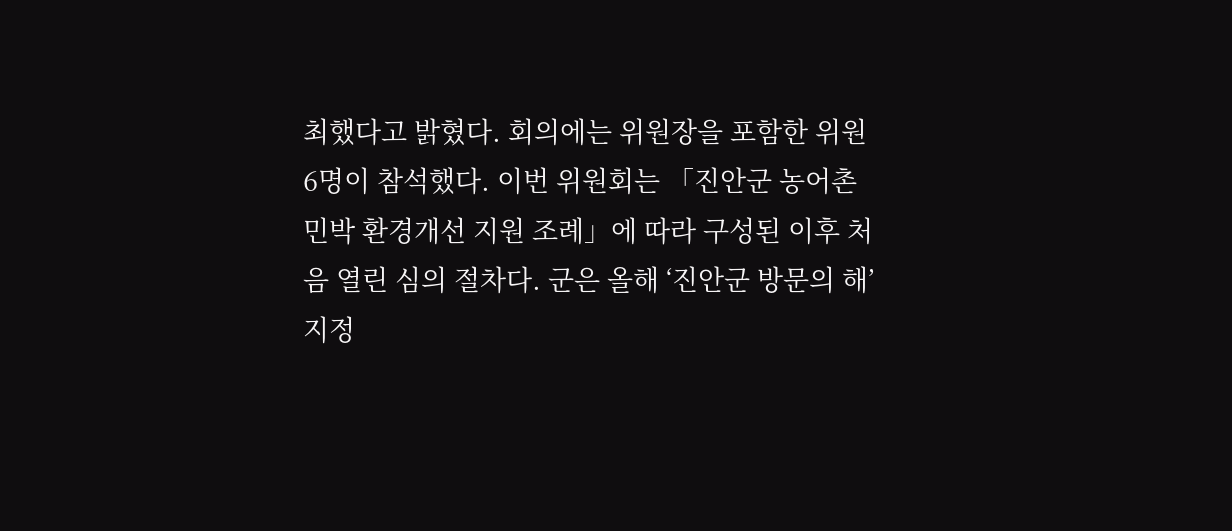최했다고 밝혔다. 회의에는 위원장을 포함한 위원 6명이 참석했다. 이번 위원회는 「진안군 농어촌민박 환경개선 지원 조례」에 따라 구성된 이후 처음 열린 심의 절차다. 군은 올해 ‘진안군 방문의 해’ 지정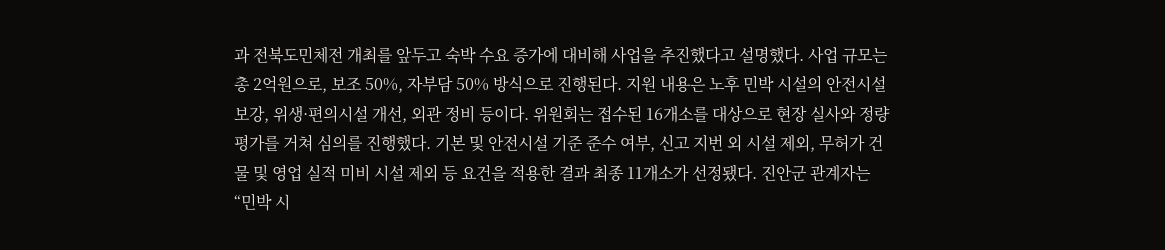과 전북도민체전 개최를 앞두고 숙박 수요 증가에 대비해 사업을 추진했다고 설명했다. 사업 규모는 총 2억원으로, 보조 50%, 자부담 50% 방식으로 진행된다. 지원 내용은 노후 민박 시설의 안전시설 보강, 위생·편의시설 개선, 외관 정비 등이다. 위원회는 접수된 16개소를 대상으로 현장 실사와 정량 평가를 거쳐 심의를 진행했다. 기본 및 안전시설 기준 준수 여부, 신고 지번 외 시설 제외, 무허가 건물 및 영업 실적 미비 시설 제외 등 요건을 적용한 결과 최종 11개소가 선정됐다. 진안군 관계자는 “민박 시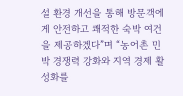설 환경 개선을 통해 방문객에게 안전하고 쾌적한 숙박 여건을 제공하겠다”며 “농어촌 민박 경쟁력 강화와 지역 경제 활성화를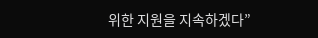위한 지원을 지속하겠다”